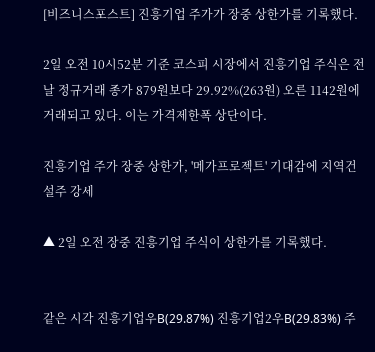[비즈니스포스트] 진흥기업 주가가 장중 상한가를 기록했다.

2일 오전 10시52분 기준 코스피 시장에서 진흥기업 주식은 전날 정규거래 종가 879원보다 29.92%(263원) 오른 1142원에 거래되고 있다. 이는 가격제한폭 상단이다.

진흥기업 주가 장중 상한가, '메가프로젝트' 기대감에 지역건설주 강세

▲ 2일 오전 장중 진흥기업 주식이 상한가를 기록했다.


같은 시각 진흥기업우B(29.87%) 진흥기업2우B(29.83%) 주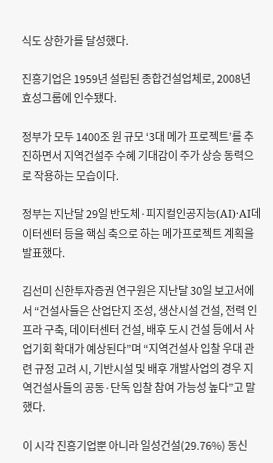식도 상한가를 달성했다.

진흥기업은 1959년 설립된 종합건설업체로, 2008년 효성그룹에 인수됐다.

정부가 모두 1400조 원 규모 ‘3대 메가 프로젝트’를 추진하면서 지역건설주 수혜 기대감이 주가 상승 동력으로 작용하는 모습이다.

정부는 지난달 29일 반도체·피지컬인공지능(AI)·AI데이터센터 등을 핵심 축으로 하는 메가프로젝트 계획을 발표했다.

김선미 신한투자증권 연구원은 지난달 30일 보고서에서 “건설사들은 산업단지 조성, 생산시설 건설, 전력 인프라 구축, 데이터센터 건설, 배후 도시 건설 등에서 사업기회 확대가 예상된다”며 “지역건설사 입찰 우대 관련 규정 고려 시, 기반시설 및 배후 개발사업의 경우 지역건설사들의 공동·단독 입찰 참여 가능성 높다”고 말했다.

이 시각 진흥기업뿐 아니라 일성건설(29.76%) 동신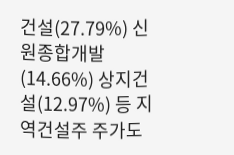건설(27.79%) 신원종합개발(14.66%) 상지건설(12.97%) 등 지역건설주 주가도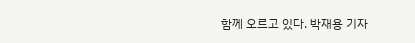함께 오르고 있다. 박재용 기자